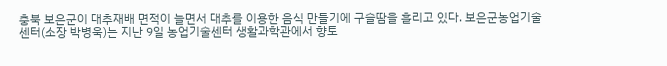충북 보은군이 대추재배 면적이 늘면서 대추를 이용한 음식 만들기에 구슬땀을 흘리고 있다. 보은군농업기술센터(소장 박병욱)는 지난 9일 농업기술센터 생활과학관에서 향토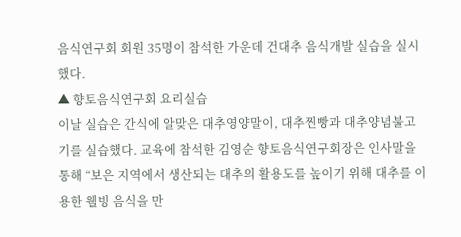음식연구회 회원 35명이 참석한 가운데 건대추 음식개발 실습을 실시했다.
▲ 향토음식연구회 요리실습
이날 실습은 간식에 알맞은 대추영양말이, 대추찐빵과 대추양념불고기를 실습했다. 교육에 참석한 김영순 향토음식연구회장은 인사말을 통해 “보은 지역에서 생산되는 대추의 활용도를 높이기 위해 대추를 이용한 웰빙 음식을 만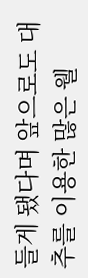들게 됐다며 앞으로도 대추를 이용한 많은 웰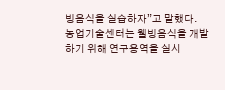빙음식을 실습하자”고 말했다.
농업기술센터는 웰빙음식을 개발하기 위해 연구용역을 실시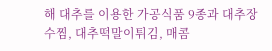해 대추를 이용한 가공식품 9종과 대추장수찜, 대추떡말이튀김, 매콤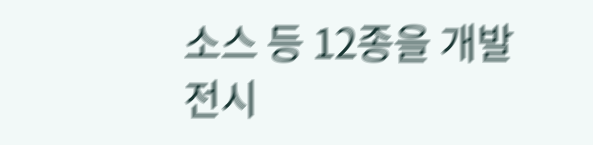소스 등 12종을 개발 전시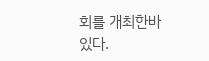회를 개최한바 있다.